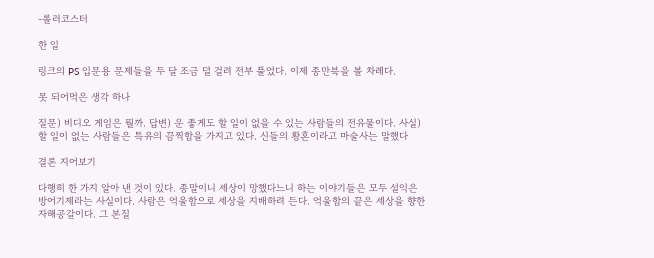-롤러코스터

한 일

링크의 PS 입문용 문제들을 두 달 조금 덜 걸려 전부 풀었다. 이제 종만북을 볼 차례다.

못 되어먹은 생각 하나

질문) 비디오 게임은 뭘까. 답변) 운 좋게도 할 일이 없을 수 있는 사람들의 전유물이다. 사실) 할 일이 없는 사람들은 특유의 끔찍함을 가지고 있다. 신들의 황혼이라고 마술사는 말했다

결론 지어보기

다행히 한 가지 알아 낸 것이 있다. 종말이니 세상이 망했다느니 하는 이야기들은 모두 설익은 방어기제라는 사실이다. 사람은 억울함으로 세상을 지배하려 든다. 억울함의 끝은 세상을 향한 자해공갈이다. 그 본질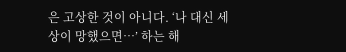은 고상한 것이 아니다. ‘나 대신 세상이 망했으면…’ 하는 해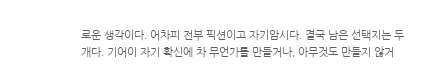로운 생각이다. 어차피 전부 픽션이고 자기암시다. 결국 남은 선택지는 두 개다. 기어이 자기 확신에 차 무언가를 만들거나, 아무것도 만들지 않거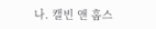나. 캘빈 앤 홉스